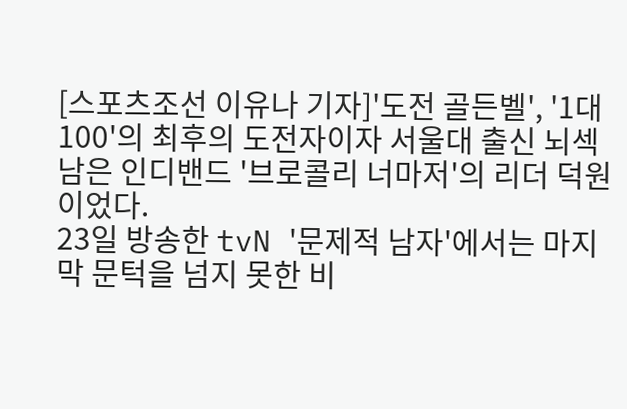[스포츠조선 이유나 기자]'도전 골든벨', '1대100'의 최후의 도전자이자 서울대 출신 뇌섹남은 인디밴드 '브로콜리 너마저'의 리더 덕원이었다.
23일 방송한 tvN '문제적 남자'에서는 마지막 문턱을 넘지 못한 비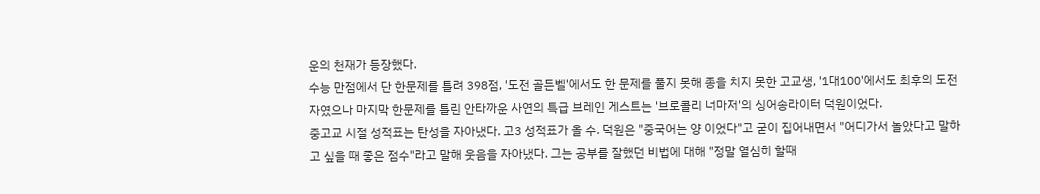운의 천재가 등장했다.
수능 만점에서 단 한문제를 틀려 398점, '도전 골든벨'에서도 한 문제를 풀지 못해 종을 치지 못한 고교생, '1대100'에서도 최후의 도전자였으나 마지막 한문제를 틀린 안타까운 사연의 특급 브레인 게스트는 '브로콜리 너마저'의 싱어송라이터 덕원이었다.
중고교 시절 성적표는 탄성을 자아냈다. 고3 성적표가 올 수. 덕원은 "중국어는 양 이었다"고 굳이 집어내면서 "어디가서 놀았다고 말하고 싶을 때 좋은 점수"라고 말해 웃음을 자아냈다. 그는 공부를 잘했던 비법에 대해 "정말 열심히 할때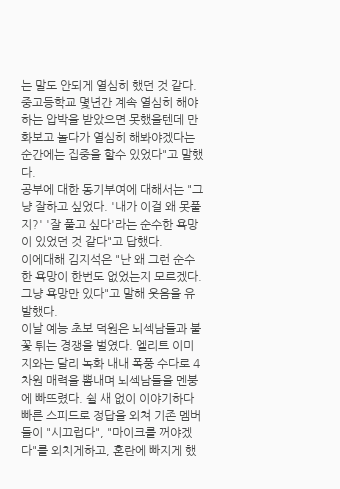는 말도 안되게 열심히 했던 것 같다. 중고등학교 몇년간 계속 열심히 해야하는 압박을 받았으면 못했을텐데 만화보고 놀다가 열심히 해봐야겠다는 순간에는 집중을 할수 있었다"고 말했다.
공부에 대한 동기부여에 대해서는 "그냥 잘하고 싶었다. '내가 이걸 왜 못풀지?' '잘 풀고 싶다'라는 순수한 욕망이 있었던 것 같다"고 답했다.
이에대해 김지석은 "난 왜 그런 순수한 욕망이 한번도 없었는지 모르겠다. 그냥 욕망만 있다"고 말해 웃음을 유발했다.
이날 예능 초보 덕원은 뇌섹남들과 불꽃 튀는 경쟁을 벌였다. 엘리트 이미지와는 달리 녹화 내내 폭풍 수다로 4차원 매력을 뽐내며 뇌섹남들을 멘붕에 빠뜨렸다. 쉴 새 없이 이야기하다 빠른 스피드로 정답을 외쳐 기존 멤버들이 "시끄럽다", "마이크를 꺼야겠다"를 외치게하고, 혼란에 빠지게 했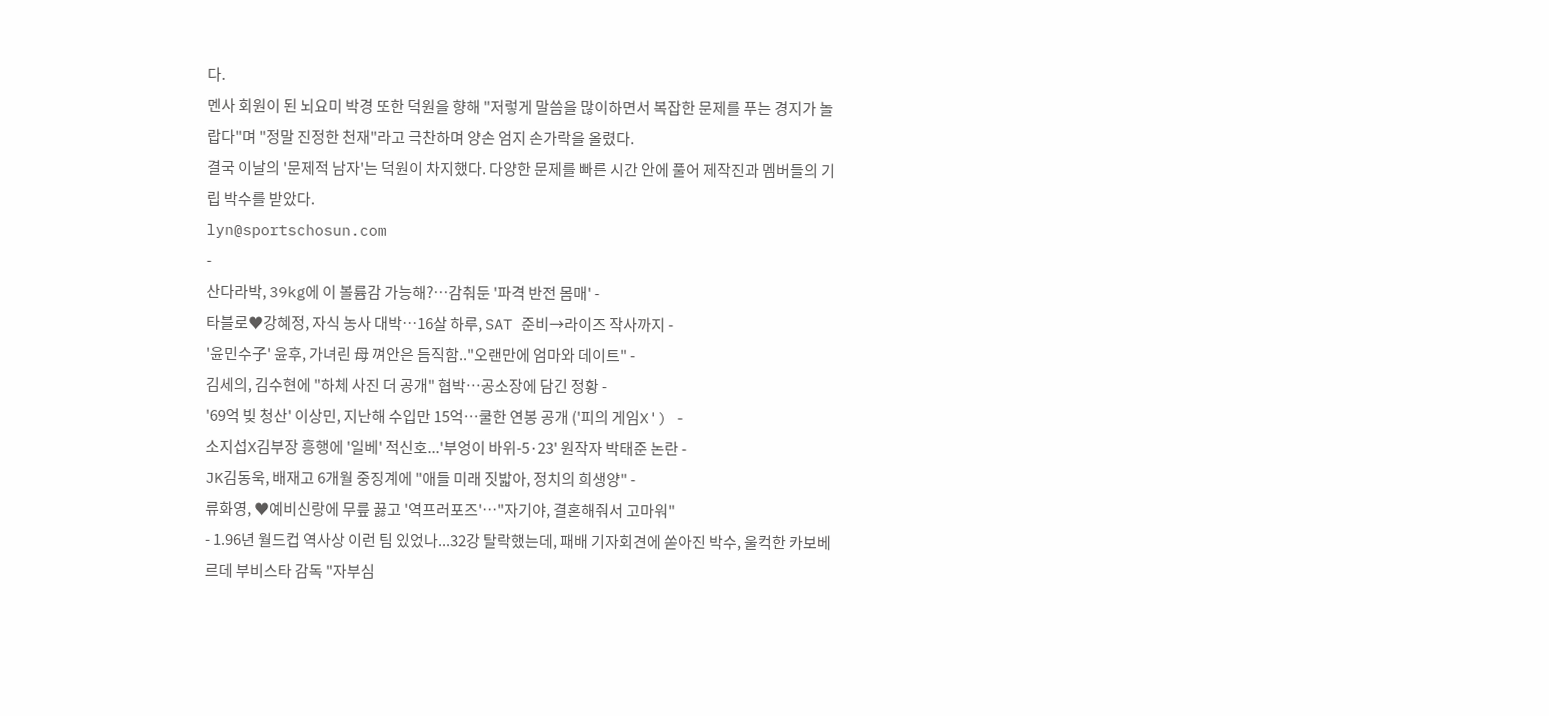다.
멘사 회원이 된 뇌요미 박경 또한 덕원을 향해 "저렇게 말씀을 많이하면서 복잡한 문제를 푸는 경지가 놀랍다"며 "정말 진정한 천재"라고 극찬하며 양손 엄지 손가락을 올렸다.
결국 이날의 '문제적 남자'는 덕원이 차지했다. 다양한 문제를 빠른 시간 안에 풀어 제작진과 멤버들의 기립 박수를 받았다.
lyn@sportschosun.com
-
산다라박, 39kg에 이 볼륨감 가능해?…감춰둔 '파격 반전 몸매' -
타블로♥강혜정, 자식 농사 대박…16살 하루, SAT 준비→라이즈 작사까지 -
'윤민수子' 윤후, 가녀린 母 껴안은 듬직함.."오랜만에 엄마와 데이트" -
김세의, 김수현에 "하체 사진 더 공개" 협박…공소장에 담긴 정황 -
'69억 빚 청산' 이상민, 지난해 수입만 15억…쿨한 연봉 공개 ('피의 게임X') -
소지섭X김부장 흥행에 '일베' 적신호...'부엉이 바위-5·23' 원작자 박태준 논란 -
JK김동욱, 배재고 6개월 중징계에 "애들 미래 짓밟아, 정치의 희생양" -
류화영, ♥예비신랑에 무릎 꿇고 '역프러포즈'…"자기야, 결혼해줘서 고마워"
- 1.96년 월드컵 역사상 이런 팀 있었나...32강 탈락했는데, 패배 기자회견에 쏟아진 박수, 울컥한 카보베르데 부비스타 감독 "자부심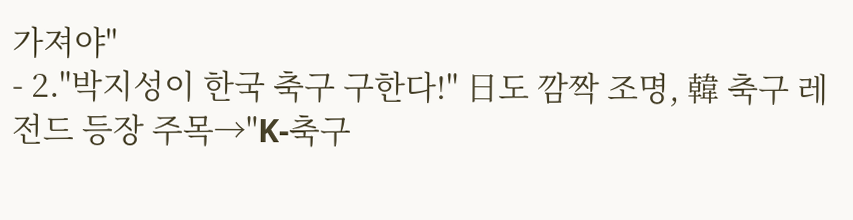가져야"
- 2."박지성이 한국 축구 구한다!" 日도 깜짝 조명, 韓 축구 레전드 등장 주목→"K-축구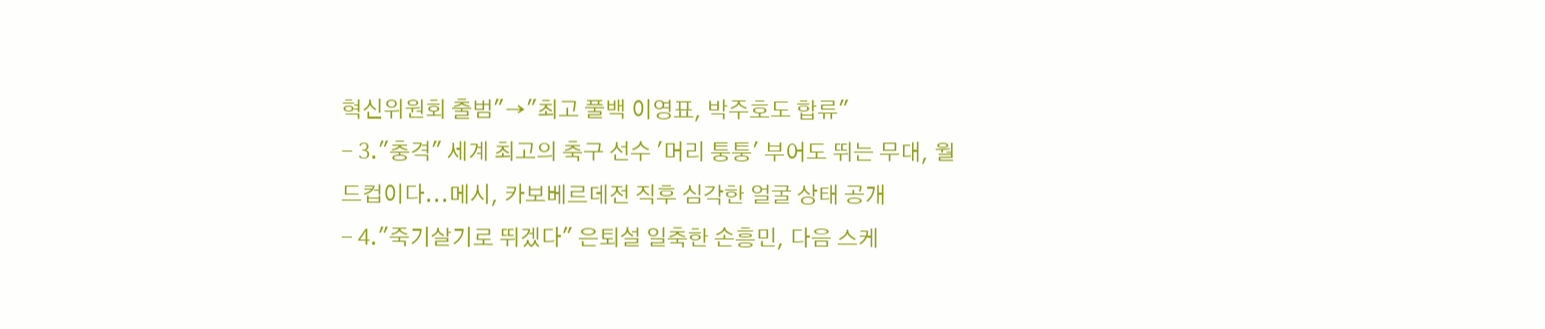혁신위원회 출범"→"최고 풀백 이영표, 박주호도 합류"
- 3."충격" 세계 최고의 축구 선수 '머리 퉁퉁' 부어도 뛰는 무대, 월드컵이다...메시, 카보베르데전 직후 심각한 얼굴 상태 공개
- 4."죽기살기로 뛰겠다" 은퇴설 일축한 손흥민, 다음 스케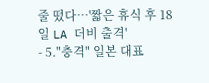줄 떴다…'짧은 휴식 후 18일 LA 더비 출격'
- 5."충격" 일본 대표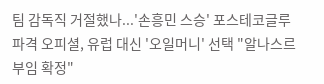팀 감독직 거절했나...'손흥민 스승' 포스테코글루 파격 오피셜, 유럽 대신 '오일머니' 선택 "알나스르 부임 확정"